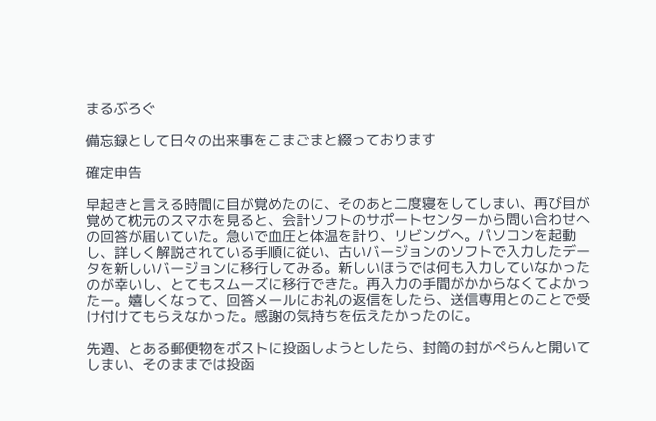まるぶろぐ

備忘録として日々の出来事をこまごまと綴っております

確定申告

早起きと言える時間に目が覚めたのに、そのあと二度寝をしてしまい、再び目が覚めて枕元のスマホを見ると、会計ソフトのサポートセンターから問い合わせへの回答が届いていた。急いで血圧と体温を計り、リビングへ。パソコンを起動し、詳しく解説されている手順に従い、古いバージョンのソフトで入力したデータを新しいバージョンに移行してみる。新しいほうでは何も入力していなかったのが幸いし、とてもスムーズに移行できた。再入力の手間がかからなくてよかったー。嬉しくなって、回答メールにお礼の返信をしたら、送信専用とのことで受け付けてもらえなかった。感謝の気持ちを伝えたかったのに。

先週、とある郵便物をポストに投函しようとしたら、封筒の封がぺらんと開いてしまい、そのままでは投函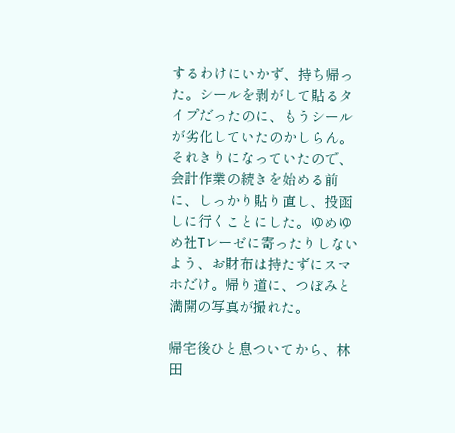するわけにいかず、持ち帰った。シールを剥がして貼るタイプだったのに、もうシールが劣化していたのかしらん。それきりになっていたので、会計作業の続きを始める前に、しっかり貼り直し、投函しに行くことにした。ゆめゆめ社Tレーゼに寄ったりしないよう、お財布は持たずにスマホだけ。帰り道に、つぼみと満開の写真が撮れた。

帰宅後ひと息ついてから、林田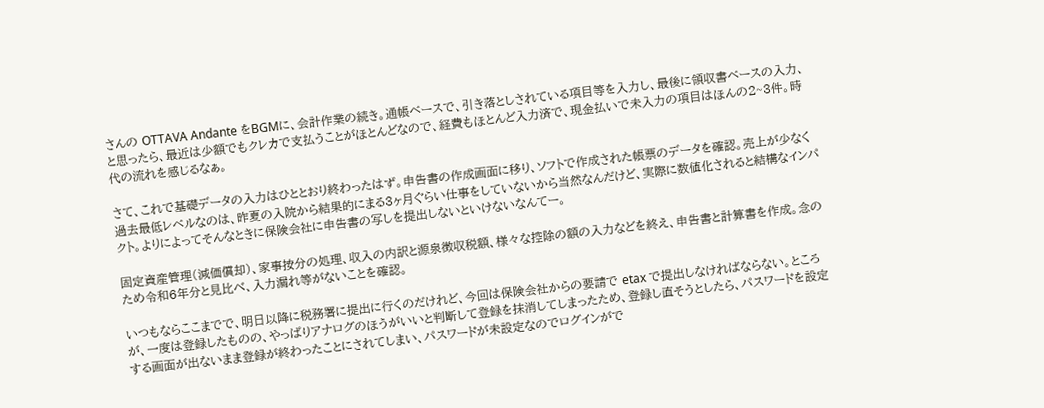さんの OTTAVA Andante をBGMに、会計作業の続き。通帳ベースで、引き落としされている項目等を入力し、最後に領収書ベースの入力、と思ったら、最近は少額でもクレカで支払うことがほとんどなので、経費もほとんど入力済で、現金払いで未入力の項目はほんの2~3件。時代の流れを感じるなぁ。

さて、これで基礎データの入力はひととおり終わったはず。申告書の作成画面に移り、ソフトで作成された帳票のデータを確認。売上が少なく過去最低レベルなのは、昨夏の入院から結果的にまる3ヶ月ぐらい仕事をしていないから当然なんだけど、実際に数値化されると結構なインパクト。よりによってそんなときに保険会社に申告書の写しを提出しないといけないなんてー。

固定資産管理(減価償却)、家事按分の処理、収入の内訳と源泉徴収税額、様々な控除の額の入力などを終え、申告書と計算書を作成。念のため令和6年分と見比べ、入力漏れ等がないことを確認。

いつもならここまでで、明日以降に税務署に提出に行くのだけれど、今回は保険会社からの要請で etax で提出しなければならない。ところが、一度は登録したものの、やっぱりアナログのほうがいいと判断して登録を抹消してしまったため、登録し直そうとしたら、パスワードを設定する画面が出ないまま登録が終わったことにされてしまい、パスワードが未設定なのでログインがで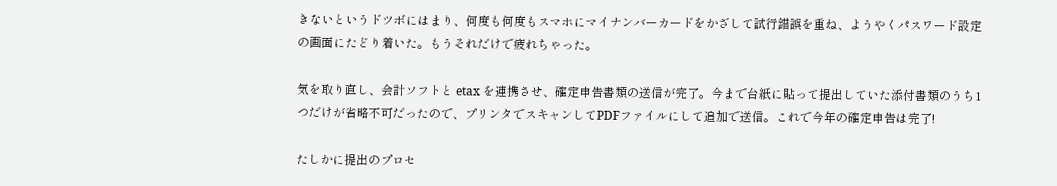きないというドツボにはまり、何度も何度もスマホにマイナンバーカードをかざして試行錯誤を重ね、ようやくパスワード設定の画面にたどり着いた。もうそれだけで疲れちゃった。

気を取り直し、会計ソフトと etax を連携させ、確定申告書類の送信が完了。今まで台紙に貼って提出していた添付書類のうち1つだけが省略不可だったので、プリンタでスキャンしてPDFファイルにして追加で送信。これで今年の確定申告は完了!

たしかに提出のプロセ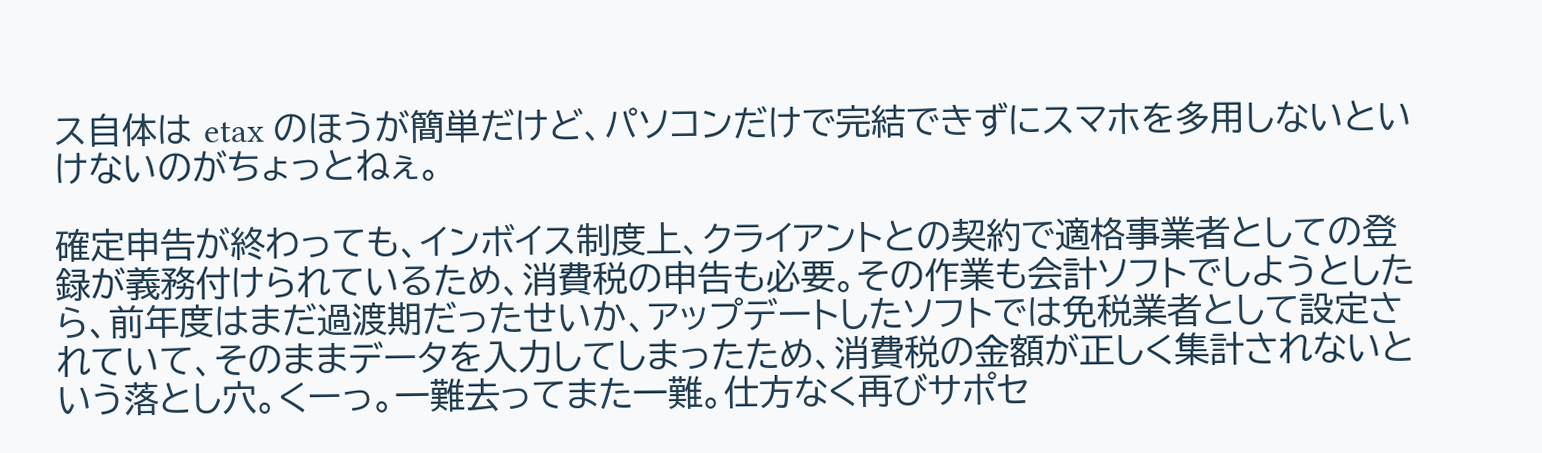ス自体は etax のほうが簡単だけど、パソコンだけで完結できずにスマホを多用しないといけないのがちょっとねぇ。

確定申告が終わっても、インボイス制度上、クライアントとの契約で適格事業者としての登録が義務付けられているため、消費税の申告も必要。その作業も会計ソフトでしようとしたら、前年度はまだ過渡期だったせいか、アップデートしたソフトでは免税業者として設定されていて、そのままデータを入力してしまったため、消費税の金額が正しく集計されないという落とし穴。くーっ。一難去ってまた一難。仕方なく再びサポセ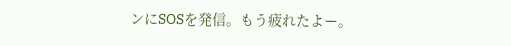ンにSOSを発信。もう疲れたよー。